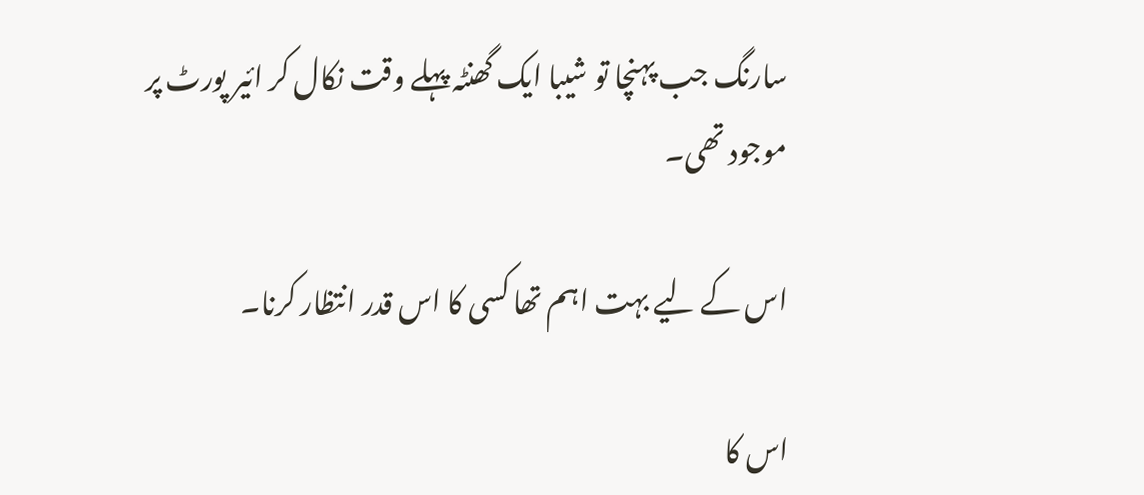سارنگ جب پہنچا تو شیبا ایک گھنٹہ پہلے وقت نکال کر ائیر پورٹ پر موجود تھی۔

اس کے لیے بہت اہم تھا کسی کا اس قدر انتظار کرنا۔

اس کا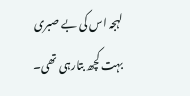لہجہ اس کی بے صبری بہت کچھ بتارہی تھی۔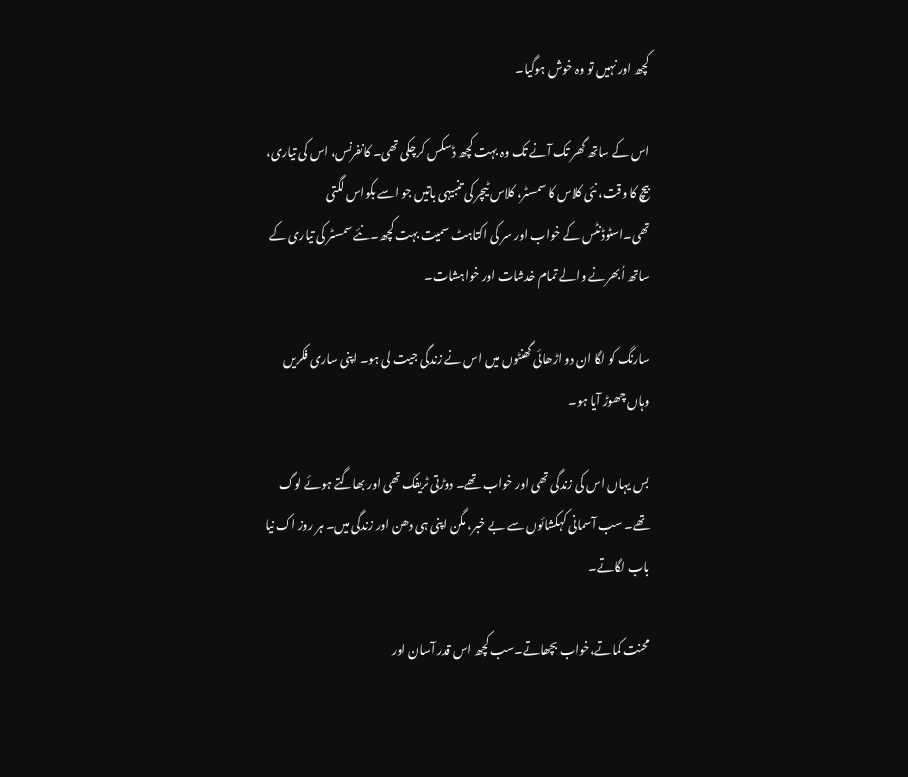کچھ اور نہیں تو وہ خوش ہوگیا۔

اس کے ساتھ گھر تک آنے تک وہ بہت کچھ ڈسکس کرچکی تھی۔ کانفرنس، اس کی تیاری، بیچ کا وقت، نئی کلاس کا سمسٹر، کلاس ٹیچر کی تنبیہی باتیں جو اسے بکواس لگتی تھی۔اسٹوڈنٹس کے خواب اور سر کی اکتاہٹ سمیت بہت کچھ۔نئے سمسٹر کی تیاری کے ساتھ اُبھرنے والے تمام خدشات اور خواہشات۔

سارنگ کو لگا ان دو اڑھائی گھنٹوں میں اس نے زندگی جیت لی ہو۔ اپنی ساری فکریں وہاں چھوڑ آیا ہو۔

بس یہاں اس کی زندگی تھی اور خواب تھے۔ دوڑتی ٹریفک تھی اور بھاگتے ہوئے لوگ تھے۔ سب آسمانی کہکشائوں سے بے خبر، مگن اپنی ہی دھن اور زندگی میں۔ ہر روز اک نیا باب لگاتے۔

محنت کماتے،خواب بچھاتے۔سب کچھ اس قدر آسان اور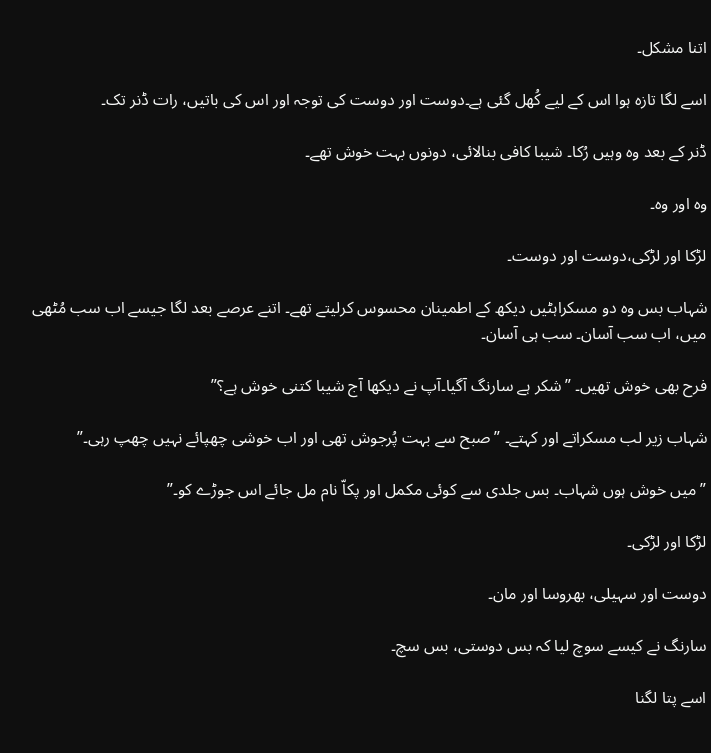اتنا مشکل۔

اسے لگا تازہ ہوا اس کے لیے کُھل گئی ہے۔دوست اور دوست کی توجہ اور اس کی باتیں، رات ڈنر تک۔

ڈنر کے بعد وہ وہیں رُکا۔ شیبا کافی بنالائی، دونوں بہت خوش تھے۔

وہ اور وہ۔

لڑکا اور لڑکی،دوست اور دوست۔

شہاب بس وہ دو مسکراہٹیں دیکھ کے اطمینان محسوس کرلیتے تھے۔ اتنے عرصے بعد لگا جیسے اب سب مُٹھی میں، اب سب آسان۔ سب ہی آسان۔

فرح بھی خوش تھیں۔ ”شکر ہے سارنگ آگیا۔آپ نے دیکھا آج شیبا کتنی خوش ہے؟”

شہاب زیر لب مسکراتے اور کہتے۔ ”صبح سے بہت پُرجوش تھی اور اب خوشی چھپائے نہیں چھپ رہی۔”

”میں خوش ہوں شہاب۔ بس جلدی سے کوئی مکمل اور پکاّ نام مل جائے اس جوڑے کو۔”

لڑکا اور لڑکی۔

دوست اور سہیلی، بھروسا اور مان۔

سارنگ نے کیسے سوچ لیا کہ بس دوستی، بس سچ۔

اسے پتا لگنا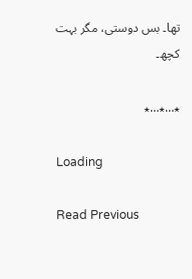تھا۔ بس دوستی، مگر بہت کچھ۔

٭…٭…٭

Loading

Read Previous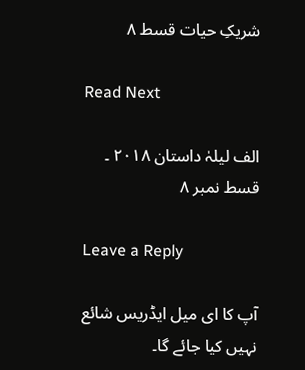شریکِ حیات قسط ۸

Read Next

الف لیلہٰ داستان ۲۰۱۸ ۔ قسط نمبر ۸

Leave a Reply

آپ کا ای میل ایڈریس شائع نہیں کیا جائے گا۔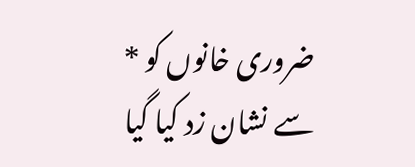ضروری خانوں کو * سے نشان زد کیا گیا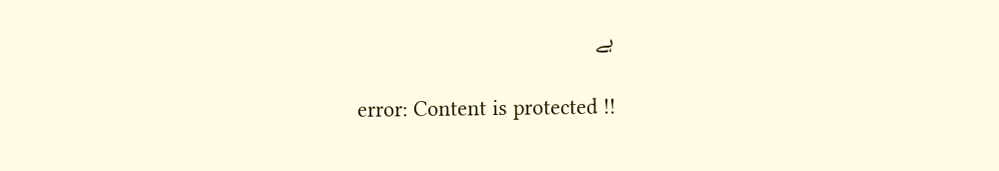ہے

error: Content is protected !!